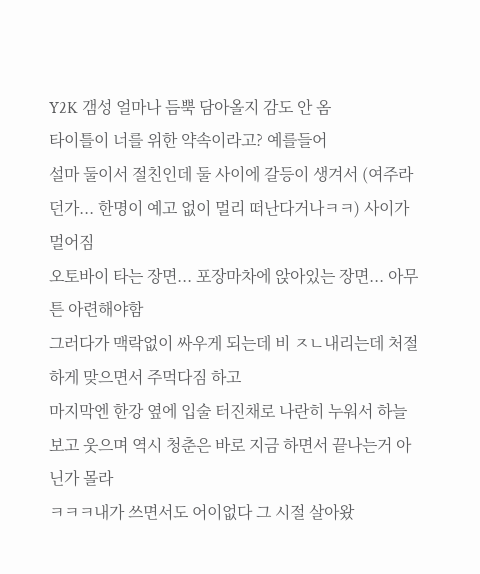Y2K 갬성 얼마나 듬뿍 담아올지 감도 안 옴
타이틀이 너를 위한 약속이라고? 예를들어
설마 둘이서 절친인데 둘 사이에 갈등이 생겨서 (여주라던가... 한명이 예고 없이 멀리 떠난다거나ㅋㅋ) 사이가 멀어짐
오토바이 타는 장면... 포장마차에 앉아있는 장면... 아무튼 아련해야함
그러다가 맥락없이 싸우게 되는데 비 ㅈㄴ내리는데 처절하게 맞으면서 주먹다짐 하고
마지막엔 한강 옆에 입술 터진채로 나란히 누워서 하늘 보고 웃으며 역시 청춘은 바로 지금 하면서 끝나는거 아닌가 몰라
ㅋㅋㅋ내가 쓰면서도 어이없다 그 시절 살아왔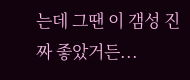는데 그땐 이 갬성 진짜 좋았거든...